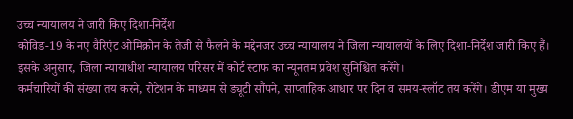उच्च न्यायालय ने जारी किए दिशा-निर्देश
कोविड-19 के नए वैरिएंट ओमिक्रोन के तेजी से फैलने के मद्देनजर उच्च न्यायालय ने जिला न्यायालयों के लिए दिशा-निर्देश जारी किए हैं। इसके अनुसार, जिला न्यायाधीश न्यायालय परिसर में कोर्ट स्टाफ का न्यूनतम प्रवेश सुनिश्चित करेंगे।
कर्मचारियों की संख्या तय करने, रोटेशन के माध्यम से ड्यूटी सौंपने, साप्ताहिक आधार पर दिन व समय-स्लॉट तय करेंगे। डीएम या मुख्य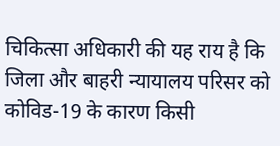चिकित्सा अधिकारी की यह राय है कि जिला और बाहरी न्यायालय परिसर को कोविड-19 के कारण किसी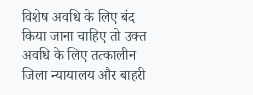विशेष अवधि के लिए बंद किया जाना चाहिए तो उक्त अवधि के लिए तत्कालीन जिला न्यायालय और बाहरी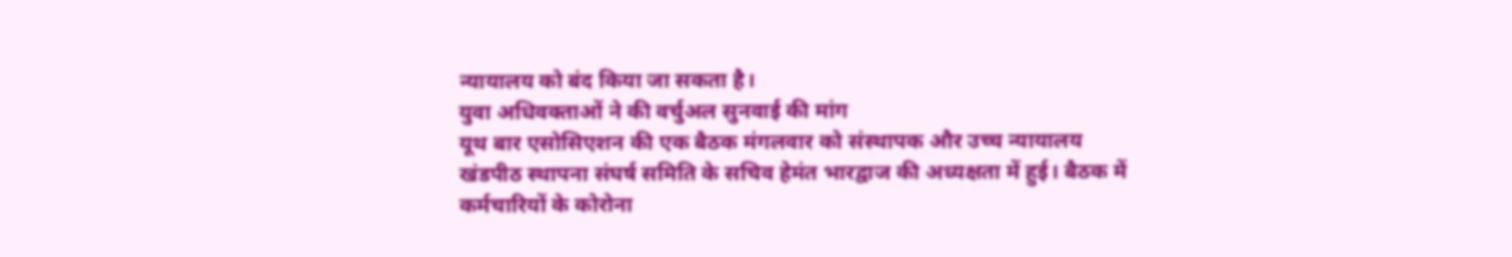न्यायालय को बंद किया जा सकता है।
युवा अधिवक्ताओं ने की वर्चुअल सुनवाई की मांग
यूथ बार एसोसिएशन की एक बैठक मंगलवार को संस्थापक और उच्च न्यायालय खंडपीठ स्थापना संघर्ष समिति के सचिव हेमंत भारद्वाज की अध्यक्षता में हुई। बैठक में कर्मचारियों के कोरोना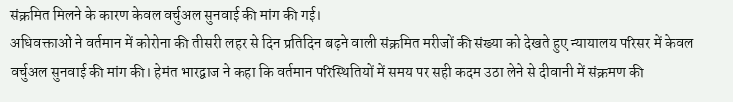संक्रमित मिलने के कारण केवल वर्चुअल सुनवाई की मांग की गई।
अधिवक्ताओं ने वर्तमान में कोरोना की तीसरी लहर से दिन प्रतिदिन बढ़ने वाली संक्रमित मरीजों की संख्या को देखते हुए न्यायालय परिसर में केवल वर्चुअल सुनवाई की मांग की। हेमंत भारद्वाज ने कहा कि वर्तमान परिस्थितियों में समय पर सही कदम उठा लेने से दीवानी में संक्रमण की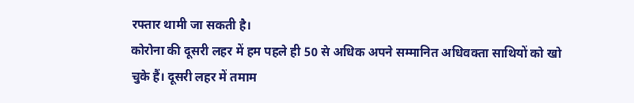रफ्तार थामी जा सकती है।
कोरोना की दूसरी लहर में हम पहले ही 50 से अधिक अपने सम्मानित अधिवक्ता साथियों को खो चुके हैं। दूसरी लहर में तमाम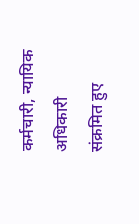कर्मचारी, न्यायिक अधिकारी संक्रमित हुए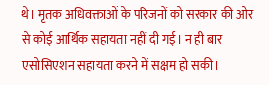थे। मृतक अधिवक्ताओं के परिजनों को सरकार की ओर से कोई आर्थिक सहायता नहीं दी गई। न ही बार एसोसिएशन सहायता करने में सक्षम हो सकी।